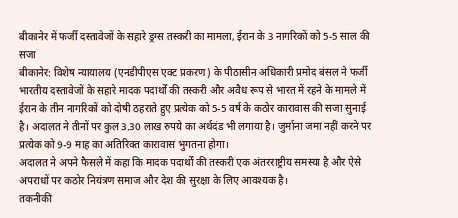बीकानेर में फर्जी दस्तावेजों के सहारे ड्रग्स तस्करी का मामला, ईरान के 3 नागरिकों को 5-5 साल की सजा
बीकानेर: विशेष न्यायालय (एनडीपीएस एक्ट प्रकरण) के पीठासीन अधिकारी प्रमोद बंसल ने फर्जी भारतीय दस्तावेजों के सहारे मादक पदार्थों की तस्करी और अवैध रूप से भारत में रहने के मामले में ईरान के तीन नागरिकों को दोषी ठहराते हुए प्रत्येक को 5-5 वर्ष के कठोर कारावास की सजा सुनाई है। अदालत ने तीनों पर कुल 3.30 लाख रुपये का अर्थदंड भी लगाया है। जुर्माना जमा नहीं करने पर प्रत्येक को 9-9 माह का अतिरिक्त कारावास भुगतना होगा।
अदालत ने अपने फैसले में कहा कि मादक पदार्थों की तस्करी एक अंतरराष्ट्रीय समस्या है और ऐसे अपराधों पर कठोर नियंत्रण समाज और देश की सुरक्षा के लिए आवश्यक है।
तकनीकी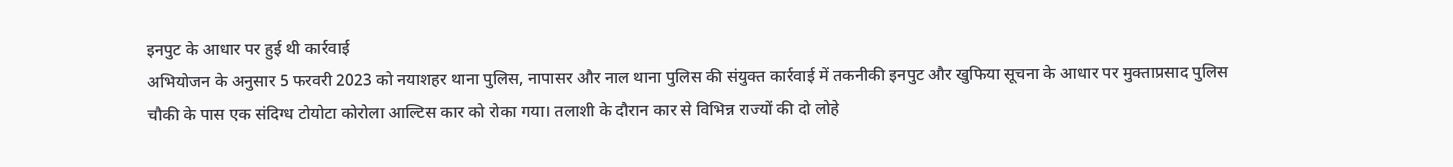इनपुट के आधार पर हुई थी कार्रवाई
अभियोजन के अनुसार 5 फरवरी 2023 को नयाशहर थाना पुलिस, नापासर और नाल थाना पुलिस की संयुक्त कार्रवाई में तकनीकी इनपुट और खुफिया सूचना के आधार पर मुक्ताप्रसाद पुलिस चौकी के पास एक संदिग्ध टोयोटा कोरोला आल्टिस कार को रोका गया। तलाशी के दौरान कार से विभिन्न राज्यों की दो लोहे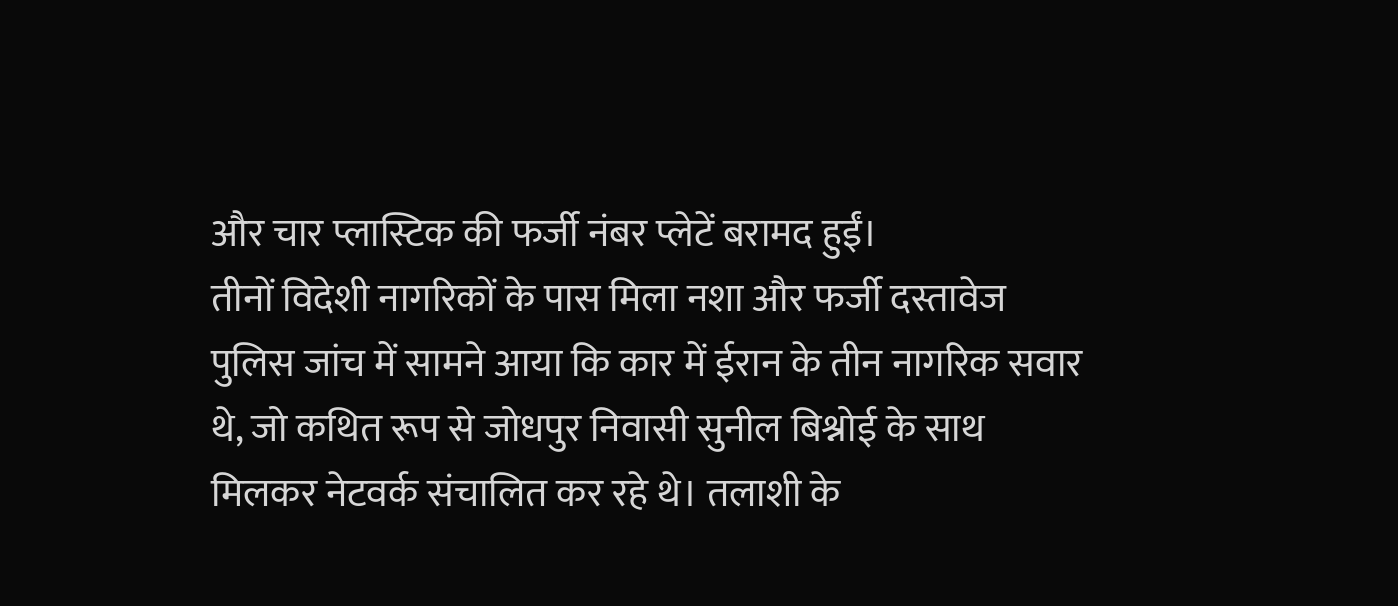और चार प्लास्टिक की फर्जी नंबर प्लेटें बरामद हुईं।
तीनों विदेशी नागरिकों के पास मिला नशा और फर्जी दस्तावेज
पुलिस जांच में सामने आया कि कार में ईरान के तीन नागरिक सवार थे, जो कथित रूप से जोधपुर निवासी सुनील बिश्नोई के साथ मिलकर नेटवर्क संचालित कर रहे थे। तलाशी के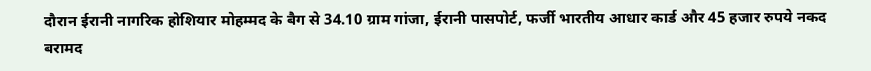दौरान ईरानी नागरिक होशियार मोहम्मद के बैग से 34.10 ग्राम गांजा, ईरानी पासपोर्ट, फर्जी भारतीय आधार कार्ड और 45 हजार रुपये नकद बरामद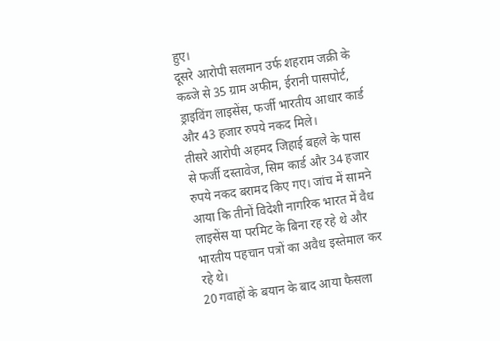हुए।
दूसरे आरोपी सलमान उर्फ शहराम जक्री के कब्जे से 35 ग्राम अफीम, ईरानी पासपोर्ट, ड्राइविंग लाइसेंस, फर्जी भारतीय आधार कार्ड और 43 हजार रुपये नकद मिले।
तीसरे आरोपी अहमद जिहाई बहले के पास से फर्जी दस्तावेज, सिम कार्ड और 34 हजार रुपये नकद बरामद किए गए। जांच में सामने आया कि तीनों विदेशी नागरिक भारत में वैध लाइसेंस या परमिट के बिना रह रहे थे और भारतीय पहचान पत्रों का अवैध इस्तेमाल कर रहे थे।
20 गवाहों के बयान के बाद आया फैसला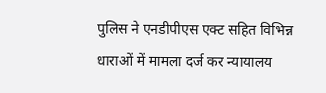पुलिस ने एनडीपीएस एक्ट सहित विभिन्न धाराओं में मामला दर्ज कर न्यायालय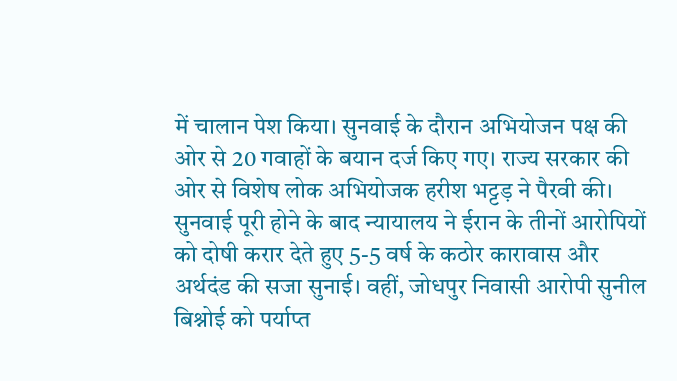में चालान पेश किया। सुनवाई के दौरान अभियोजन पक्ष की ओर से 20 गवाहों के बयान दर्ज किए गए। राज्य सरकार की ओर से विशेष लोक अभियोजक हरीश भट्टड़ ने पैरवी की।
सुनवाई पूरी होने के बाद न्यायालय ने ईरान के तीनों आरोपियों को दोषी करार देते हुए 5-5 वर्ष के कठोर कारावास और अर्थदंड की सजा सुनाई। वहीं, जोधपुर निवासी आरोपी सुनील बिश्नोई को पर्याप्त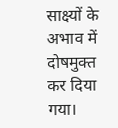साक्ष्यों के अभाव में दोषमुक्त कर दिया गया।